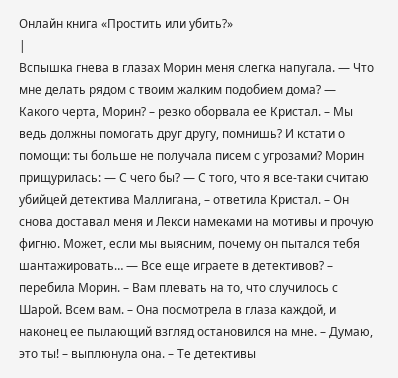Онлайн книга «Простить или убить?»
|
Вспышка гнева в глазах Морин меня слегка напугала. — Что мне делать рядом с твоим жалким подобием дома? — Какого черта, Морин? – резко оборвала ее Кристал. – Мы ведь должны помогать друг другу, помнишь? И кстати о помощи: ты больше не получала писем с угрозами? Морин прищурилась: — С чего бы? — С того, что я все‐таки считаю убийцей детектива Маллигана, – ответила Кристал. – Он снова доставал меня и Лекси намеками на мотивы и прочую фигню. Может, если мы выясним, почему он пытался тебя шантажировать… — Все еще играете в детективов? – перебила Морин. – Вам плевать на то, что случилось с Шарой. Всем вам. – Она посмотрела в глаза каждой, и наконец ее пылающий взгляд остановился на мне. – Думаю, это ты! – выплюнула она. – Те детективы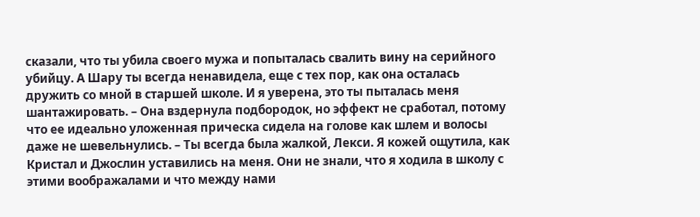сказали, что ты убила своего мужа и попыталась свалить вину на серийного убийцу. А Шару ты всегда ненавидела, еще с тех пор, как она осталась дружить со мной в старшей школе. И я уверена, это ты пыталась меня шантажировать. – Она вздернула подбородок, но эффект не сработал, потому что ее идеально уложенная прическа сидела на голове как шлем и волосы даже не шевельнулись. – Ты всегда была жалкой, Лекси. Я кожей ощутила, как Кристал и Джослин уставились на меня. Они не знали, что я ходила в школу с этими воображалами и что между нами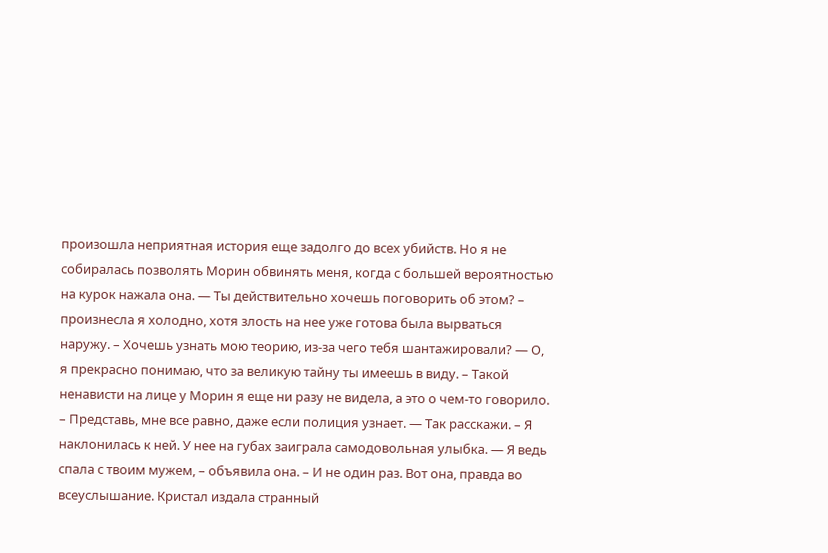произошла неприятная история еще задолго до всех убийств. Но я не собиралась позволять Морин обвинять меня, когда с большей вероятностью на курок нажала она. — Ты действительно хочешь поговорить об этом? – произнесла я холодно, хотя злость на нее уже готова была вырваться наружу. – Хочешь узнать мою теорию, из-за чего тебя шантажировали? — О, я прекрасно понимаю, что за великую тайну ты имеешь в виду. – Такой ненависти на лице у Морин я еще ни разу не видела, а это о чем‐то говорило. – Представь, мне все равно, даже если полиция узнает. — Так расскажи. – Я наклонилась к ней. У нее на губах заиграла самодовольная улыбка. — Я ведь спала с твоим мужем, – объявила она. – И не один раз. Вот она, правда во всеуслышание. Кристал издала странный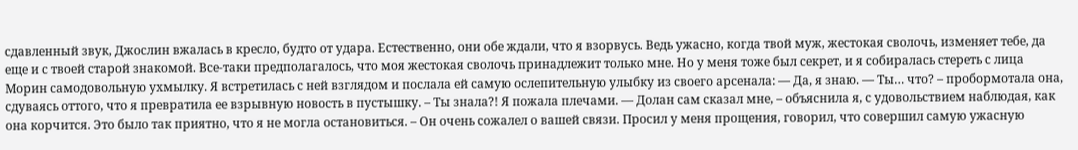сдавленный звук, Джослин вжалась в кресло, будто от удара. Естественно, они обе ждали, что я взорвусь. Ведь ужасно, когда твой муж, жестокая сволочь, изменяет тебе, да еще и с твоей старой знакомой. Все‐таки предполагалось, что моя жестокая сволочь принадлежит только мне. Но у меня тоже был секрет, и я собиралась стереть с лица Морин самодовольную ухмылку. Я встретилась с ней взглядом и послала ей самую ослепительную улыбку из своего арсенала: — Да, я знаю. — Ты… что? – пробормотала она, сдуваясь оттого, что я превратила ее взрывную новость в пустышку. – Ты знала?! Я пожала плечами. — Долан сам сказал мне, – объяснила я, с удовольствием наблюдая, как она корчится. Это было так приятно, что я не могла остановиться. – Он очень сожалел о вашей связи. Просил у меня прощения, говорил, что совершил самую ужасную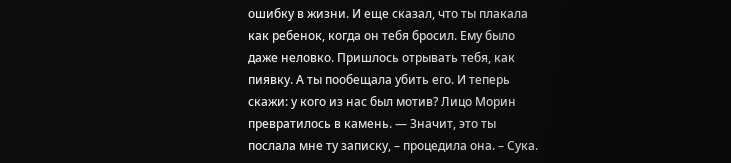ошибку в жизни. И еще сказал, что ты плакала как ребенок, когда он тебя бросил. Ему было даже неловко. Пришлось отрывать тебя, как пиявку. А ты пообещала убить его. И теперь скажи: у кого из нас был мотив? Лицо Морин превратилось в камень. — Значит, это ты послала мне ту записку, – процедила она. – Сука.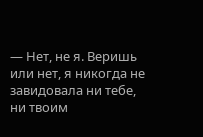— Нет, не я. Веришь или нет, я никогда не завидовала ни тебе, ни твоим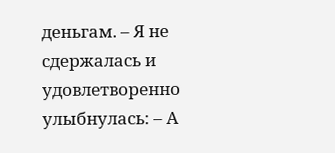деньгам. – Я не сдержалась и удовлетворенно улыбнулась: – А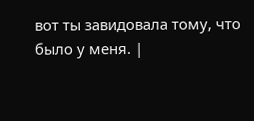вот ты завидовала тому, что было у меня. |